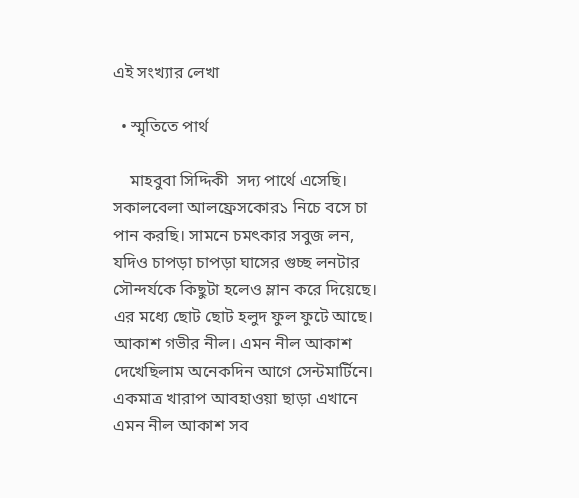এই সংখ্যার লেখা

  • স্মৃতিতে পার্থ

    মাহবুবা সিদ্দিকী  সদ্য পার্থে এসেছি। সকালবেলা আলফ্রেসকোর১ নিচে বসে চা পান করছি। সামনে চমৎকার সবুজ লন, যদিও চাপড়া চাপড়া ঘাসের গুচ্ছ লনটার সৌন্দর্যকে কিছুটা হলেও ম্লান করে দিয়েছে। এর মধ্যে ছোট ছোট হলুদ ফুল ফুটে আছে। আকাশ গভীর নীল। এমন নীল আকাশ দেখেছিলাম অনেকদিন আগে সেন্টমার্টিনে। একমাত্র খারাপ আবহাওয়া ছাড়া এখানে এমন নীল আকাশ সব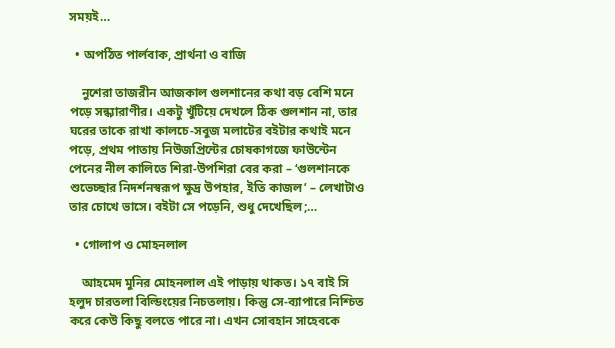সময়ই…

  • অপঠিত পার্লবাক, প্রার্থনা ও বাজি

    নুশেরা তাজরীন আজকাল গুলশানের কথা বড় বেশি মনে পড়ে সন্ধ্যারাণীর। একটু খুঁটিয়ে দেখলে ঠিক গুলশান না, তার ঘরের তাকে রাখা কালচে-সবুজ মলাটের বইটার কথাই মনে পড়ে, প্রথম পাতায় নিউজপ্রিন্টের চোষকাগজে ফাউন্টেন পেনের নীল কালিতে শিরা-উপশিরা বের করা – ‘গুলশানকে শুভেচ্ছার নিদর্শনস্বরূপ ক্ষুদ্র উপহার, ইতি কাজল’ – লেখাটাও তার চোখে ভাসে। বইটা সে পড়েনি, শুধু দেখেছিল;…

  • গোলাপ ও মোহনলাল

    আহমেদ মুনির মোহনলাল এই পাড়ায় থাকত। ১৭ বাই সি হলুদ চারতলা বিল্ডিংয়ের নিচতলায়। কিন্তু সে-ব্যাপারে নিশ্চিত করে কেউ কিছু বলতে পারে না। এখন সোবহান সাহেবকে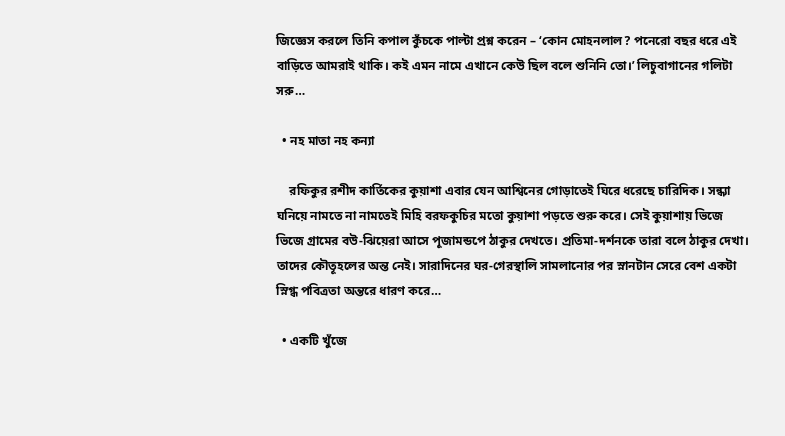জিজ্ঞেস করলে তিনি কপাল কুঁচকে পাল্টা প্রশ্ন করেন – ‘কোন মোহনলাল? পনেরো বছর ধরে এই বাড়িতে আমরাই থাকি। কই এমন নামে এখানে কেউ ছিল বলে শুনিনি তো।’ লিচুবাগানের গলিটা সরু…

  • নহ মাতা নহ কন্যা

    রফিকুর রশীদ কার্তিকের কুয়াশা এবার যেন আশ্বিনের গোড়াতেই ঘিরে ধরেছে চারিদিক। সন্ধ্যা ঘনিয়ে নামতে না নামতেই মিহি বরফকুচির মতো কুয়াশা পড়তে শুরু করে। সেই কুয়াশায় ভিজে ভিজে গ্রামের বউ-ঝিয়েরা আসে পূজামন্ডপে ঠাকুর দেখতে। প্রতিমা-দর্শনকে তারা বলে ঠাকুর দেখা। তাদের কৌতূহলের অন্ত নেই। সারাদিনের ঘর-গেরস্থালি সামলানোর পর স্নানটান সেরে বেশ একটা স্নিগ্ধ পবিত্রতা অন্তরে ধারণ করে…

  • একটি খুঁজে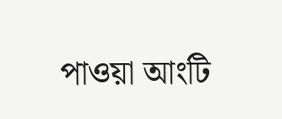পাওয়া আংটি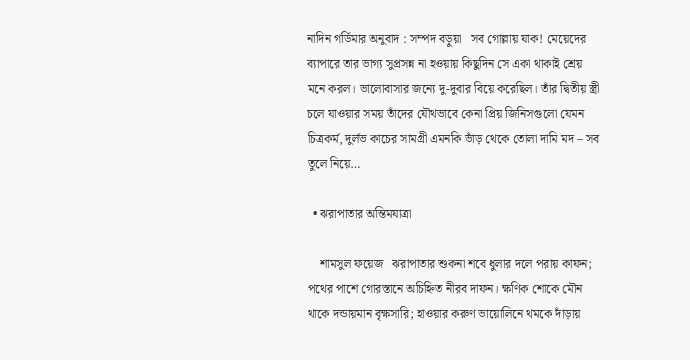নাদিন গর্ডিমার অনুবাদ : সম্পদ বড়ুয়া   সব গোল্লায় যাক! মেয়েদের ব্যাপারে তার ভাগ্য সুপ্রসন্ন না হওয়ায় কিছুদিন সে একা থাকাই শ্রেয় মনে করল। ভালোবাসার জন্যে দু-দুবার বিয়ে করেছিল। তাঁর দ্বিতীয় স্ত্রী চলে যাওয়ার সময় তাঁদের যৌথভাবে কেনা প্রিয় জিনিসগুলো যেমন চিত্রকর্ম, দুর্লভ কাচের সামগ্রী এমনকি ভাঁড় থেকে তোলা দামি মদ – সব তুলে নিয়ে…

  • ঝরাপাতার অন্তিমযাত্রা

    শামসুল ফয়েজ   ঝরাপাতার শুকনা শবে ধুলার দলে পরায় কাফন; পথের পাশে গোরস্তানে অচিহ্নিত নীরব দাফন। ক্ষণিক শোকে মৌন থাকে দন্ডায়মান বৃক্ষসারি; হাওয়ার করুণ ভায়োলিনে থমকে দাঁড়ায়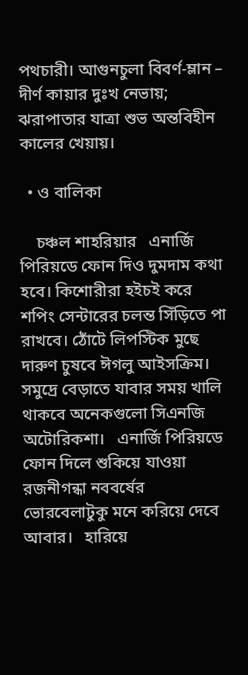পথচারী। আগুনচুলা বিবর্ণ-ম্লান – দীর্ণ কায়ার দুঃখ নেভায়; ঝরাপাতার যাত্রা শুভ অন্তবিহীন কালের খেয়ায়।

  • ও বালিকা

    চঞ্চল শাহরিয়ার   এনার্জি পিরিয়ডে ফোন দিও দুমদাম কথা হবে। কিশোরীরা হইচই করে শপিং সেন্টারের চলন্ত সিঁড়িতে পা রাখবে। ঠোঁটে লিপস্টিক মুছে দারুণ চুষবে ঈগলু আইসক্রিম। সমুদ্রে বেড়াতে যাবার সময় খালি থাকবে অনেকগুলো সিএনজি অটোরিকশা।   এনার্জি পিরিয়ডে ফোন দিলে শুকিয়ে যাওয়া রজনীগন্ধা নববর্ষের ভোরবেলাটুকু মনে করিয়ে দেবে আবার।   হারিয়ে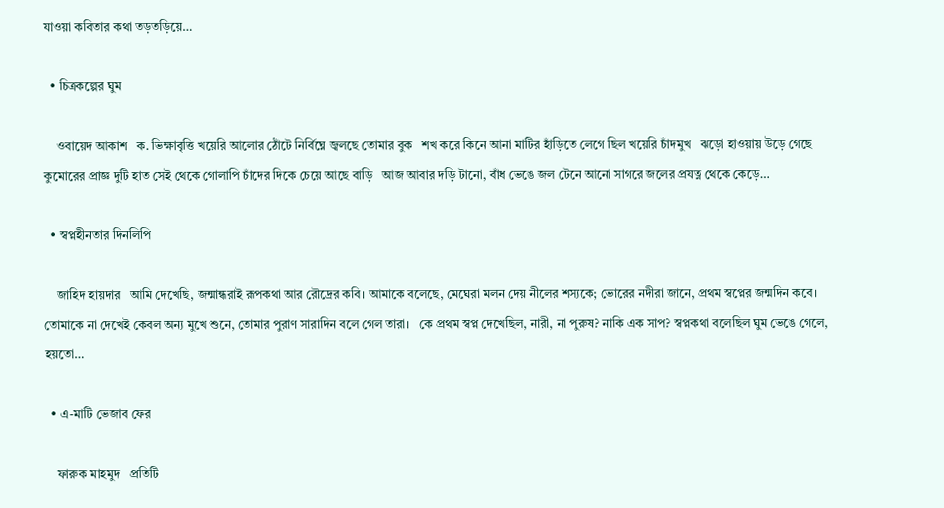যাওয়া কবিতার কথা তড়তড়িয়ে…

  • চিত্রকল্পের ঘুম

    ওবায়েদ আকাশ   ক. ভিক্ষাবৃত্তি খয়েরি আলোর ঠোঁটে নির্বিঘ্নে জ্বলছে তোমার বুক   শখ করে কিনে আনা মাটির হাঁড়িতে লেগে ছিল খয়েরি চাঁদমুখ   ঝড়ো হাওয়ায় উড়ে গেছে কুমোরের প্রাজ্ঞ দুটি হাত সেই থেকে গোলাপি চাঁদের দিকে চেয়ে আছে বাড়ি   আজ আবার দড়ি টানো, বাঁধ ভেঙে জল টেনে আনো সাগরে জলের প্রযত্ন থেকে কেড়ে…

  • স্বপ্নহীনতার দিনলিপি

    জাহিদ হায়দার   আমি দেখেছি, জন্মান্ধরাই রূপকথা আর রৌদ্রের কবি। আমাকে বলেছে, মেঘেরা মলন দেয় নীলের শস্যকে; ভোরের নদীরা জানে, প্রথম স্বপ্নের জন্মদিন কবে।   তোমাকে না দেখেই কেবল অন্য মুখে শুনে, তোমার পুরাণ সারাদিন বলে গেল তারা।   কে প্রথম স্বপ্ন দেখেছিল, নারী, না পুরুষ? নাকি এক সাপ? স্বপ্নকথা বলেছিল ঘুম ভেঙে গেলে, হয়তো…

  • এ-মাটি ভেজাব ফের

    ফারুক মাহমুদ   প্রতিটি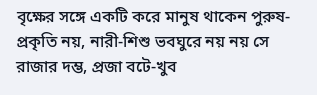বৃক্ষের সঙ্গে একটি করে মানুষ থাকেন পুরুষ-প্রকৃতি নয়, নারী-শিশু ভবঘুরে নয় নয় সে রাজার দম্ভ, প্রজা বটে-খুব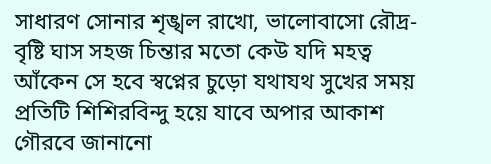সাধারণ সোনার শৃঙ্খল রাখো, ভালোবাসো রৌদ্র-বৃষ্টি ঘাস সহজ চিন্তার মতো কেউ যদি মহত্ব আঁকেন সে হবে স্বপ্নের চুড়ো যথাযথ সুখের সময় প্রতিটি শিশিরবিন্দু হয়ে যাবে অপার আকাশ গৌরবে জানানো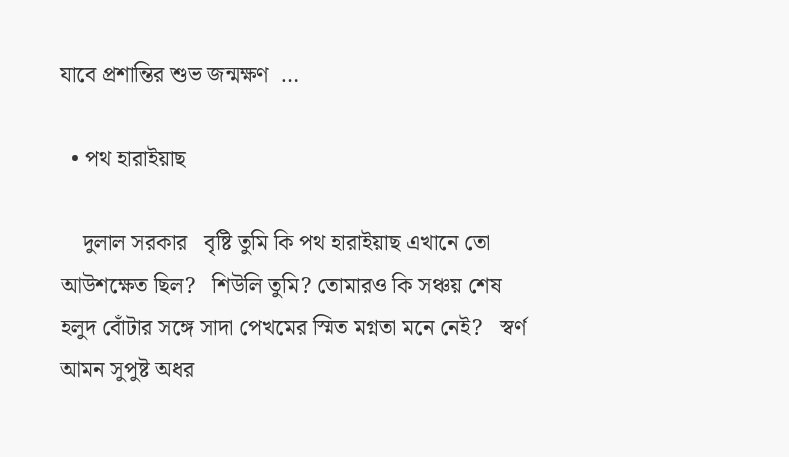যাবে প্রশান্তির শুভ জন্মক্ষণ  …

  • পথ হারাইয়াছ

    দুলাল সরকার   বৃষ্টি তুমি কি পথ হারাইয়াছ এখানে তো আউশক্ষেত ছিল?   শিউলি তুমি? তোমারও কি সঞ্চয় শেষ হলুদ বোঁটার সঙ্গে সাদা পেখমের স্মিত মগ্নতা মনে নেই?   স্বর্ণ আমন সুপুষ্ট অধর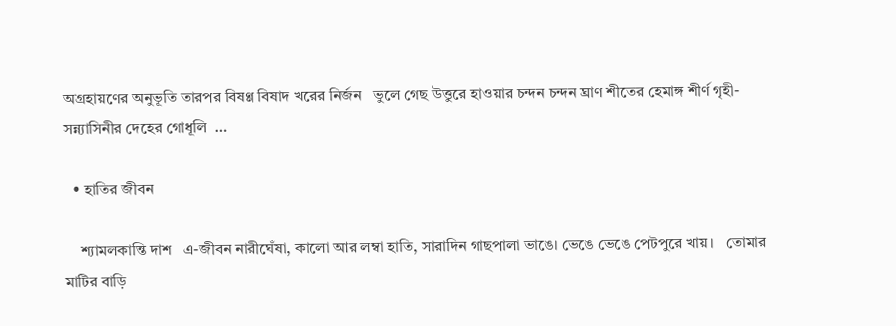অগ্রহায়ণের অনুভূতি তারপর বিষণ্ণ বিষাদ খরের নির্জন   ভুলে গেছ উত্তুরে হাওয়ার চন্দন চন্দন ঘ্রাণ শীতের হেমাঙ্গ শীর্ণ গৃহী-সন্ন্যাসিনীর দেহের গোধূলি  …

  • হাতির জীবন

    শ্যামলকান্তি দাশ   এ-জীবন নারীঘেঁষা, কালো আর লম্বা হাতি, সারাদিন গাছপালা ভাঙে। ভেঙে ভেঙে পেটপুরে খায়।   তোমার মাটির বাড়ি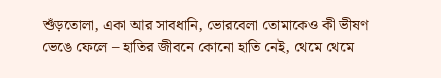শুঁড়তোলা, একা আর সাবধানি, ভোরবেলা তোমাকেও কী ভীষণ ভেঙে ফেলে – হাতির জীবনে কোনো হাতি নেই, থেমে থেমে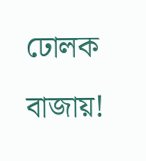ঢোলক বাজায়!